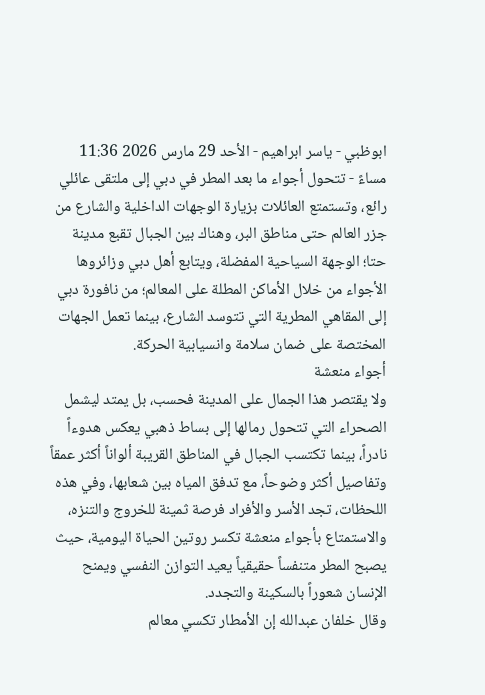ابوظبي - ياسر ابراهيم - الأحد 29 مارس 2026 11:36 مساءً - تتحول أجواء ما بعد المطر في دبي إلى ملتقى عائلي رائع، وتستمتع العائلات بزيارة الوجهات الداخلية والشارع من جزر العالم حتى مناطق البر، وهناك بين الجبال تقبع مدينة حتا؛ الوجهة السياحية المفضلة، ويتابع أهل دبي وزائروها الأجواء من خلال الأماكن المطلة على المعالم؛ من نافورة دبي إلى المقاهي المطرية التي تتوسد الشارع، بينما تعمل الجهات المختصة على ضمان سلامة وانسيابية الحركة.
أجواء منعشة
ولا يقتصر هذا الجمال على المدينة فحسب، بل يمتد ليشمل الصحراء التي تتحول رمالها إلى بساط ذهبي يعكس هدوءاً نادراً، بينما تكتسب الجبال في المناطق القريبة ألواناً أكثر عمقاً وتفاصيل أكثر وضوحاً، مع تدفق المياه بين شعابها، وفي هذه اللحظات، تجد الأسر والأفراد فرصة ثمينة للخروج والتنزه، والاستمتاع بأجواء منعشة تكسر روتين الحياة اليومية، حيث يصبح المطر متنفساً حقيقياً يعيد التوازن النفسي ويمنح الإنسان شعوراً بالسكينة والتجدد.
وقال خلفان عبدالله إن الأمطار تكسي معالم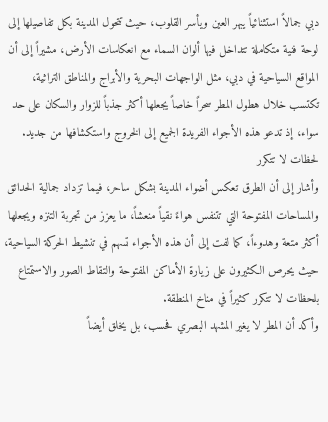دبي جمالاً استثنائياً يبهر العين ويأسر القلوب، حيث تتحول المدينة بكل تفاصيلها إلى لوحة فنية متكاملة تتداخل فيها ألوان السماء مع انعكاسات الأرض، مشيراً إلى أن المواقع السياحية في دبي، مثل الواجهات البحرية والأبراج والمناطق التراثية، تكتسب خلال هطول المطر سحراً خاصاً يجعلها أكثر جذباً للزوار والسكان على حد سواء، إذ تدعو هذه الأجواء الفريدة الجميع إلى الخروج واستكشافها من جديد.
لحظات لا تتكرر
وأشار إلى أن الطرق تعكس أضواء المدينة بشكل ساحر، فيما تزداد جمالية الحدائق والمساحات المفتوحة التي تتنفس هواءً نقياً منعشاً، ما يعزز من تجربة التنزه ويجعلها أكثر متعة وهدوءاً، كما لفت إلى أن هذه الأجواء تسهم في تنشيط الحركة السياحية، حيث يحرص الكثيرون على زيارة الأماكن المفتوحة والتقاط الصور والاستمتاع بلحظات لا تتكرر كثيراً في مناخ المنطقة.
وأكد أن المطر لا يغير المشهد البصري فحسب، بل يخلق أيضاً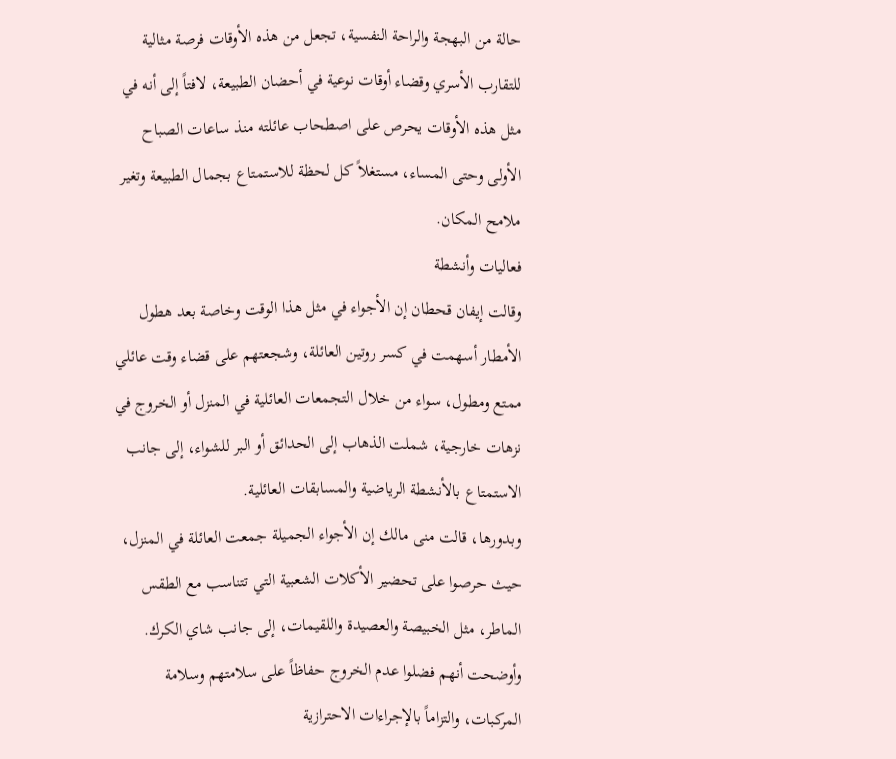حالة من البهجة والراحة النفسية، تجعل من هذه الأوقات فرصة مثالية للتقارب الأسري وقضاء أوقات نوعية في أحضان الطبيعة، لافتاً إلى أنه في مثل هذه الأوقات يحرص على اصطحاب عائلته منذ ساعات الصباح الأولى وحتى المساء، مستغلاً كل لحظة للاستمتاع بجمال الطبيعة وتغير ملامح المكان.
فعاليات وأنشطة
وقالت إيفان قحطان إن الأجواء في مثل هذا الوقت وخاصة بعد هطول الأمطار أسهمت في كسر روتين العائلة، وشجعتهم على قضاء وقت عائلي ممتع ومطول، سواء من خلال التجمعات العائلية في المنزل أو الخروج في نزهات خارجية، شملت الذهاب إلى الحدائق أو البر للشواء، إلى جانب الاستمتاع بالأنشطة الرياضية والمسابقات العائلية.
وبدورها، قالت منى مالك إن الأجواء الجميلة جمعت العائلة في المنزل، حيث حرصوا على تحضير الأكلات الشعبية التي تتناسب مع الطقس الماطر، مثل الخبيصة والعصيدة واللقيمات، إلى جانب شاي الكرك.
وأوضحت أنهم فضلوا عدم الخروج حفاظاً على سلامتهم وسلامة المركبات، والتزاماً بالإجراءات الاحترازية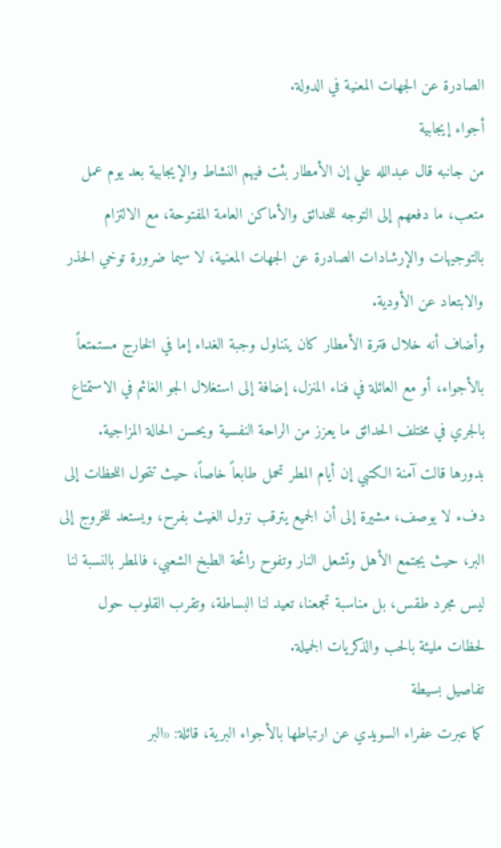الصادرة عن الجهات المعنية في الدولة.
أجواء إيجابية
من جانبه قال عبدالله علي إن الأمطار بثت فيهم النشاط والإيجابية بعد يوم عمل متعب، ما دفعهم إلى التوجه للحدائق والأماكن العامة المفتوحة، مع الالتزام بالتوجيهات والإرشادات الصادرة عن الجهات المعنية، لا سيما ضرورة توخي الحذر والابتعاد عن الأودية.
وأضاف أنه خلال فترة الأمطار كان يتناول وجبة الغداء إما في الخارج مستمتعاً بالأجواء، أو مع العائلة في فناء المنزل، إضافة إلى استغلال الجو الغائم في الاستمتاع بالجري في مختلف الحدائق ما يعزز من الراحة النفسية ويحسن الحالة المزاجية.
بدورها قالت آمنة الكتبي إن أيام المطر تحمل طابعاً خاصاً، حيث تتحول اللحظات إلى دفء لا يوصف، مشيرة إلى أن الجميع يترقب نزول الغيث بفرح، ويستعد للخروج إلى البر، حيث يجتمع الأهل وتشعل النار وتفوح رائحة الطبخ الشعبي، فالمطر بالنسبة لنا ليس مجرد طقس، بل مناسبة تجمعنا، تعيد لنا البساطة، وتقرب القلوب حول لحظات مليئة بالحب والذكريات الجميلة.
تفاصيل بسيطة
كما عبرت عفراء السويدي عن ارتباطها بالأجواء البرية، قائلة: «البر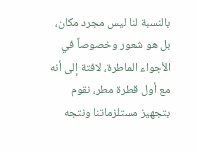بالنسبة لنا ليس مجرد مكان، بل هو شعور وخصوصاً في الأجواء الماطرة، لافتة إلى أنه مع أول قطرة مطر، نقوم بتجهيز مستلزماتنا ونتجه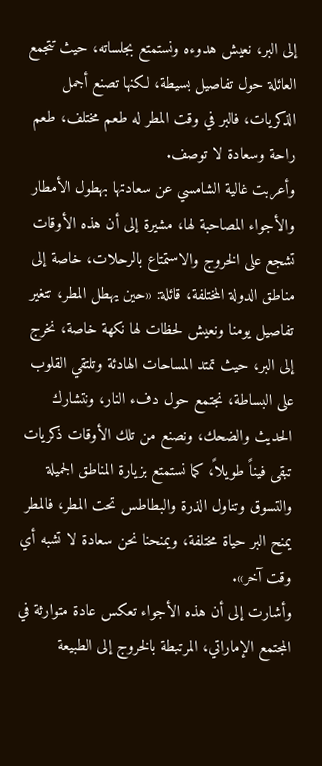إلى البر، نعيش هدوءه ونستمتع بجلساته، حيث تتجمع العائلة حول تفاصيل بسيطة، لكنها تصنع أجمل الذكريات، فالبر في وقت المطر له طعم مختلف، طعم راحة وسعادة لا توصف.
وأعربت غالية الشامسي عن سعادتها بهطول الأمطار والأجواء المصاحبة لها، مشيرة إلى أن هذه الأوقات تشجع على الخروج والاستمتاع بالرحلات، خاصة إلى مناطق الدولة المختلفة، قائلة: «حين يهطل المطر، تتغير تفاصيل يومنا ونعيش لحظات لها نكهة خاصة، نخرج إلى البر، حيث تمتد المساحات الهادئة وتلتقي القلوب على البساطة، نجتمع حول دفء النار، ونتشارك الحديث والضحك، ونصنع من تلك الأوقات ذكريات تبقى فيناً طويلاً، كما نستمتع بزيارة المناطق الجميلة والتسوق وتناول الذرة والبطاطس تحت المطر، فالمطر يمنح البر حياة مختلفة، ويمنحنا نحن سعادة لا تشبه أي وقت آخر».
وأشارت إلى أن هذه الأجواء تعكس عادة متوارثة في المجتمع الإماراتي، المرتبطة بالخروج إلى الطبيعة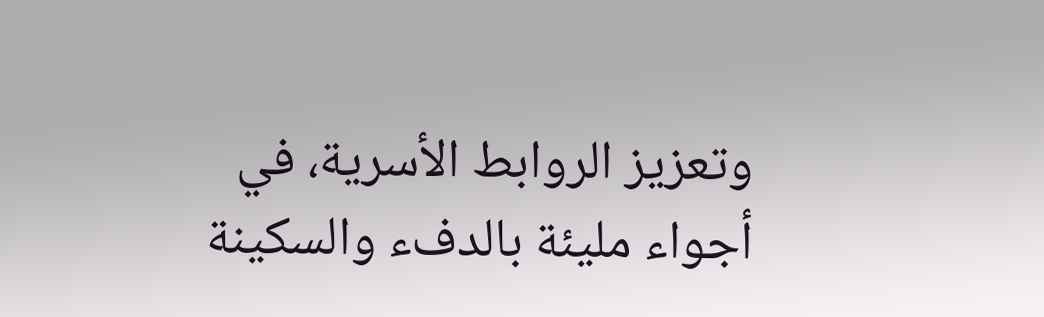وتعزيز الروابط الأسرية، في أجواء مليئة بالدفء والسكينة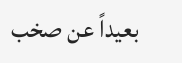بعيداً عن صخب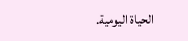الحياة اليومية.